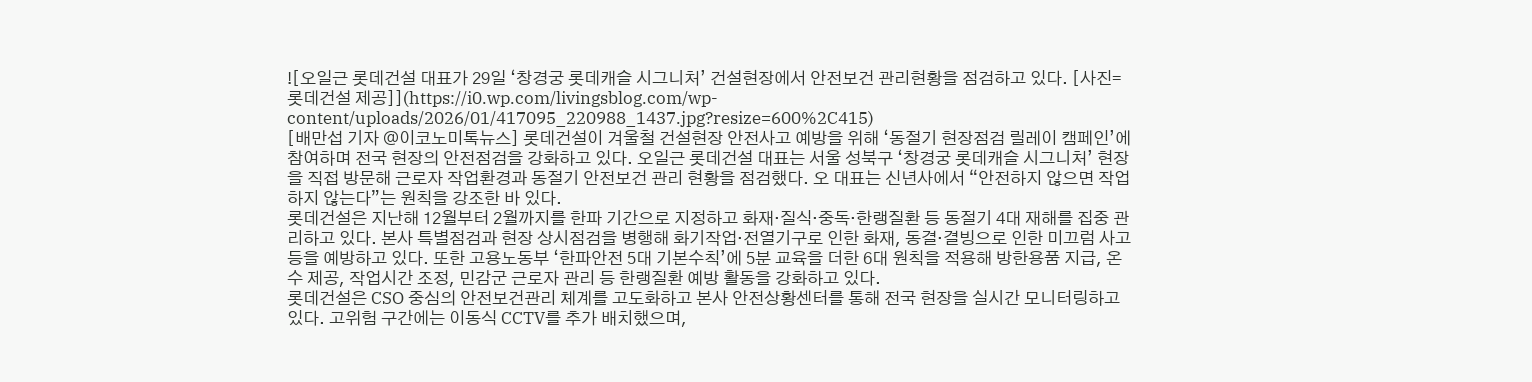![오일근 롯데건설 대표가 29일 ‘창경궁 롯데캐슬 시그니처’ 건설현장에서 안전보건 관리현황을 점검하고 있다. [사진=롯데건설 제공]](https://i0.wp.com/livingsblog.com/wp-content/uploads/2026/01/417095_220988_1437.jpg?resize=600%2C415)
[배만섭 기자 @이코노미톡뉴스] 롯데건설이 겨울철 건설현장 안전사고 예방을 위해 ‘동절기 현장점검 릴레이 캠페인’에 참여하며 전국 현장의 안전점검을 강화하고 있다. 오일근 롯데건설 대표는 서울 성북구 ‘창경궁 롯데캐슬 시그니처’ 현장을 직접 방문해 근로자 작업환경과 동절기 안전보건 관리 현황을 점검했다. 오 대표는 신년사에서 “안전하지 않으면 작업하지 않는다”는 원칙을 강조한 바 있다.
롯데건설은 지난해 12월부터 2월까지를 한파 기간으로 지정하고 화재·질식·중독·한랭질환 등 동절기 4대 재해를 집중 관리하고 있다. 본사 특별점검과 현장 상시점검을 병행해 화기작업·전열기구로 인한 화재, 동결·결빙으로 인한 미끄럼 사고 등을 예방하고 있다. 또한 고용노동부 ‘한파안전 5대 기본수칙’에 5분 교육을 더한 6대 원칙을 적용해 방한용품 지급, 온수 제공, 작업시간 조정, 민감군 근로자 관리 등 한랭질환 예방 활동을 강화하고 있다.
롯데건설은 CSO 중심의 안전보건관리 체계를 고도화하고 본사 안전상황센터를 통해 전국 현장을 실시간 모니터링하고 있다. 고위험 구간에는 이동식 CCTV를 추가 배치했으며,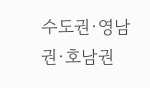수도권·영남권·호남권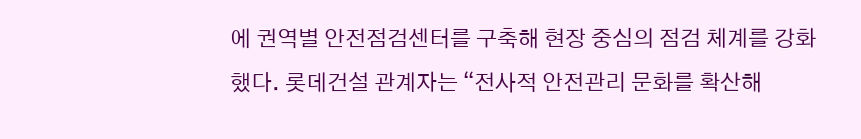에 권역별 안전점검센터를 구축해 현장 중심의 점검 체계를 강화했다. 롯데건설 관계자는 “전사적 안전관리 문화를 확산해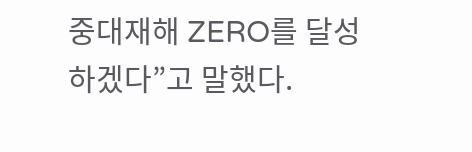중대재해 ZERO를 달성하겠다”고 말했다.